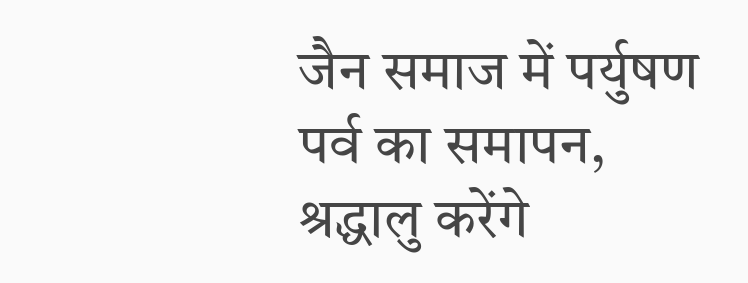जैन समाज में पर्युषण पर्व का समापन, श्रद्धालु करेंगे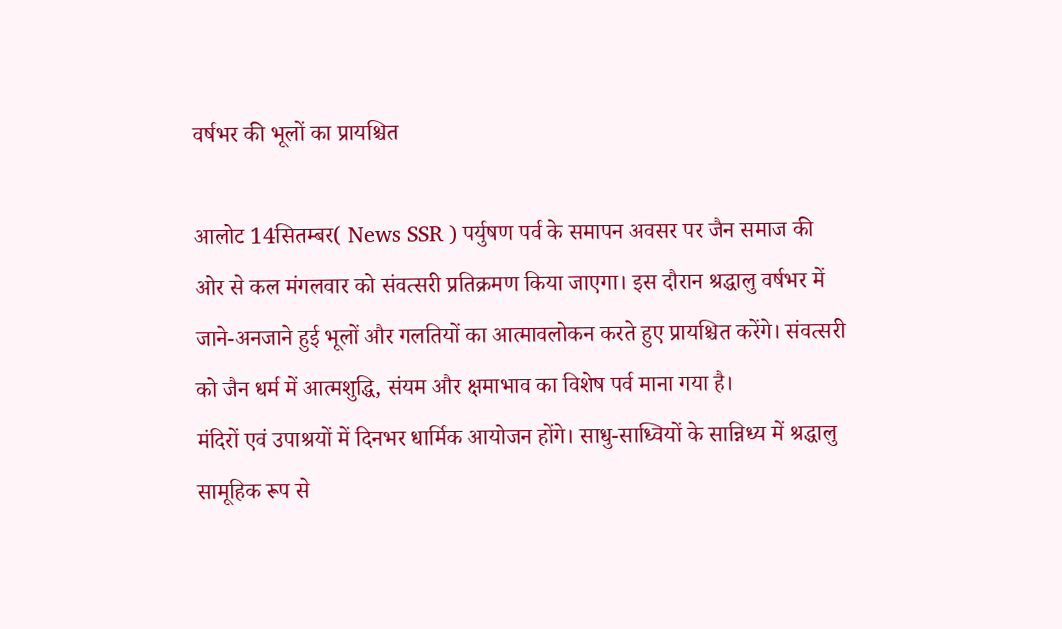वर्षभर की भूलों का प्रायश्चित

आलोट 14सितम्बर( News SSR ) पर्युषण पर्व के समापन अवसर पर जैन समाज की ओर से कल मंगलवार को संवत्सरी प्रतिक्रमण किया जाएगा। इस दौरान श्रद्धालु वर्षभर में जाने-अनजाने हुई भूलों और गलतियों का आत्मावलोकन करते हुए प्रायश्चित करेंगे। संवत्सरी को जैन धर्म में आत्मशुद्धि, संयम और क्षमाभाव का विशेष पर्व माना गया है।
मंदिरों एवं उपाश्रयों में दिनभर धार्मिक आयोजन होंगे। साधु-साध्वियों के सान्निध्य में श्रद्धालु सामूहिक रूप से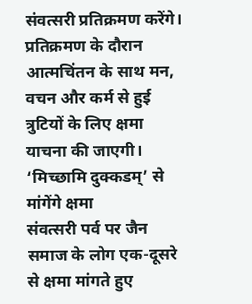संवत्सरी प्रतिक्रमण करेंगे। प्रतिक्रमण के दौरान आत्मचिंतन के साथ मन, वचन और कर्म से हुई त्रुटियों के लिए क्षमा याचना की जाएगी।
‘मिच्छामि दुक्कडम्’ से मांगेंगे क्षमा
संवत्सरी पर्व पर जैन समाज के लोग एक-दूसरे से क्षमा मांगते हुए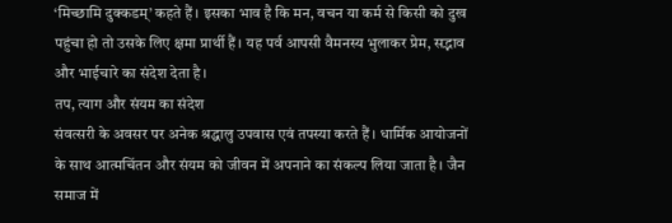‘मिच्छामि दुक्कडम्’ कहते हैं। इसका भाव है कि मन, वचन या कर्म से किसी को दुख पहुंचा हो तो उसके लिए क्षमा प्रार्थी हैं। यह पर्व आपसी वैमनस्य भुलाकर प्रेम, सद्भाव और भाईचारे का संदेश देता है।
तप, त्याग और संयम का संदेश
संवत्सरी के अवसर पर अनेक श्रद्धालु उपवास एवं तपस्या करते हैं। धार्मिक आयोजनों के साथ आत्मचिंतन और संयम को जीवन में अपनाने का संकल्प लिया जाता है। जैन समाज में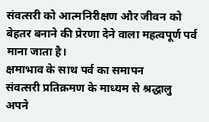संवत्सरी को आत्मनिरीक्षण और जीवन को बेहतर बनाने की प्रेरणा देने वाला महत्वपूर्ण पर्व माना जाता है।
क्षमाभाव के साथ पर्व का समापन
संवत्सरी प्रतिक्रमण के माध्यम से श्रद्धालु अपने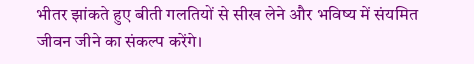भीतर झांकते हुए बीती गलतियों से सीख लेने और भविष्य में संयमित जीवन जीने का संकल्प करेंगे।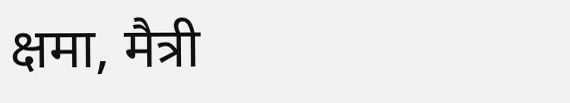क्षमा, मैत्री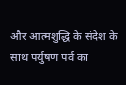और आत्मशुद्धि के संदेश के साथ पर्युषण पर्व का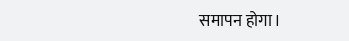समापन होगा।